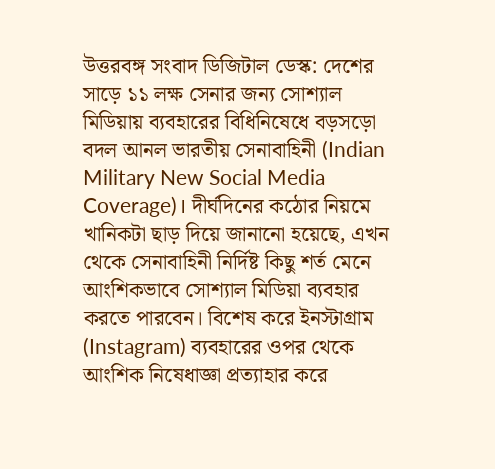উত্তরবঙ্গ সংবাদ ডিজিটাল ডেস্ক: দেশের সাড়ে ১১ লক্ষ সেনার জন্য সোশ্যাল মিডিয়ায় ব্যবহারের বিধিনিষেধে বড়সড়ো বদল আনল ভারতীয় সেনাবাহিনী (Indian Military New Social Media Coverage)। দীর্ঘদিনের কঠোর নিয়মে খানিকটা ছাড় দিয়ে জানানো হয়েছে, এখন থেকে সেনাবাহিনী নির্দিষ্ট কিছু শর্ত মেনে আংশিকভাবে সোশ্যাল মিডিয়া ব্যবহার করতে পারবেন। বিশেষ করে ইনস্টাগ্রাম (Instagram) ব্যবহারের ওপর থেকে আংশিক নিষেধাজ্ঞা প্রত্যাহার করে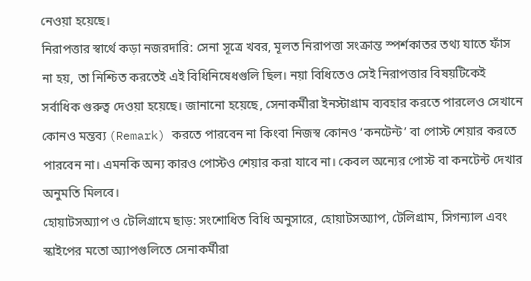নেওয়া হয়েছে।
নিরাপত্তার স্বার্থে কড়া নজরদারি: সেনা সূত্রে খবর, মূলত নিরাপত্তা সংক্রান্ত স্পর্শকাতর তথ্য যাতে ফাঁস না হয়, তা নিশ্চিত করতেই এই বিধিনিষেধগুলি ছিল। নয়া বিধিতেও সেই নিরাপত্তার বিষয়টিকেই সর্বাধিক গুরুত্ব দেওয়া হয়েছে। জানানো হয়েছে, সেনাকর্মীরা ইনস্টাগ্রাম ব্যবহার করতে পারলেও সেখানে কোনও মন্তব্য (Remark) করতে পারবেন না কিংবা নিজস্ব কোনও ‘কনটেন্ট’ বা পোস্ট শেয়ার করতে পারবেন না। এমনকি অন্য কারও পোস্টও শেয়ার করা যাবে না। কেবল অন্যের পোস্ট বা কনটেন্ট দেখার অনুমতি মিলবে।
হোয়াটসঅ্যাপ ও টেলিগ্রামে ছাড়: সংশোধিত বিধি অনুসারে, হোয়াটসঅ্যাপ, টেলিগ্রাম, সিগন্যাল এবং স্কাইপের মতো অ্যাপগুলিতে সেনাকর্মীরা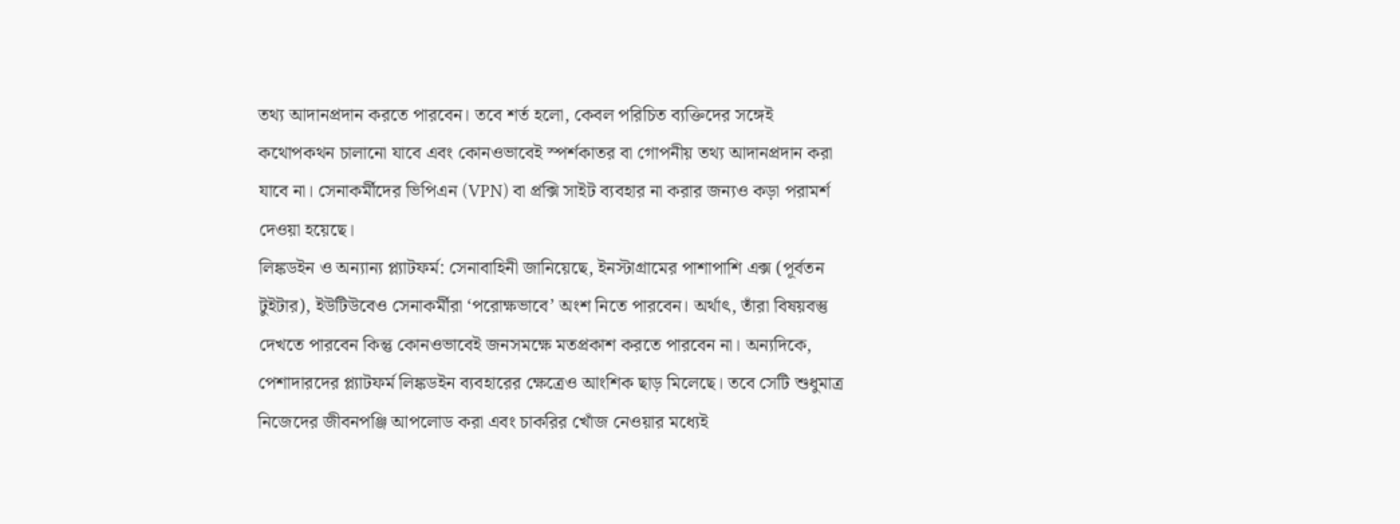তথ্য আদানপ্রদান করতে পারবেন। তবে শর্ত হলো, কেবল পরিচিত ব্যক্তিদের সঙ্গেই কথোপকথন চালানো যাবে এবং কোনওভাবেই স্পর্শকাতর বা গোপনীয় তথ্য আদানপ্রদান করা যাবে না। সেনাকর্মীদের ভিপিএন (VPN) বা প্রক্সি সাইট ব্যবহার না করার জন্যও কড়া পরামর্শ দেওয়া হয়েছে।
লিঙ্কডইন ও অন্যান্য প্ল্যাটফর্ম: সেনাবাহিনী জানিয়েছে, ইনস্টাগ্রামের পাশাপাশি এক্স (পূর্বতন টুইটার), ইউটিউবেও সেনাকর্মীরা ‘পরোক্ষভাবে’ অংশ নিতে পারবেন। অর্থাৎ, তাঁরা বিষয়বস্তু দেখতে পারবেন কিন্তু কোনওভাবেই জনসমক্ষে মতপ্রকাশ করতে পারবেন না। অন্যদিকে, পেশাদারদের প্ল্যাটফর্ম লিঙ্কডইন ব্যবহারের ক্ষেত্রেও আংশিক ছাড় মিলেছে। তবে সেটি শুধুমাত্র নিজেদের জীবনপঞ্জি আপলোড করা এবং চাকরির খোঁজ নেওয়ার মধ্যেই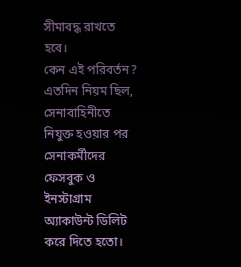সীমাবদ্ধ রাখতে হবে।
কেন এই পরিবর্তন? এতদিন নিয়ম ছিল, সেনাবাহিনীতে নিযুক্ত হওয়ার পর সেনাকর্মীদের ফেসবুক ও ইনস্টাগ্রাম অ্যাকাউন্ট ডিলিট করে দিতে হতো।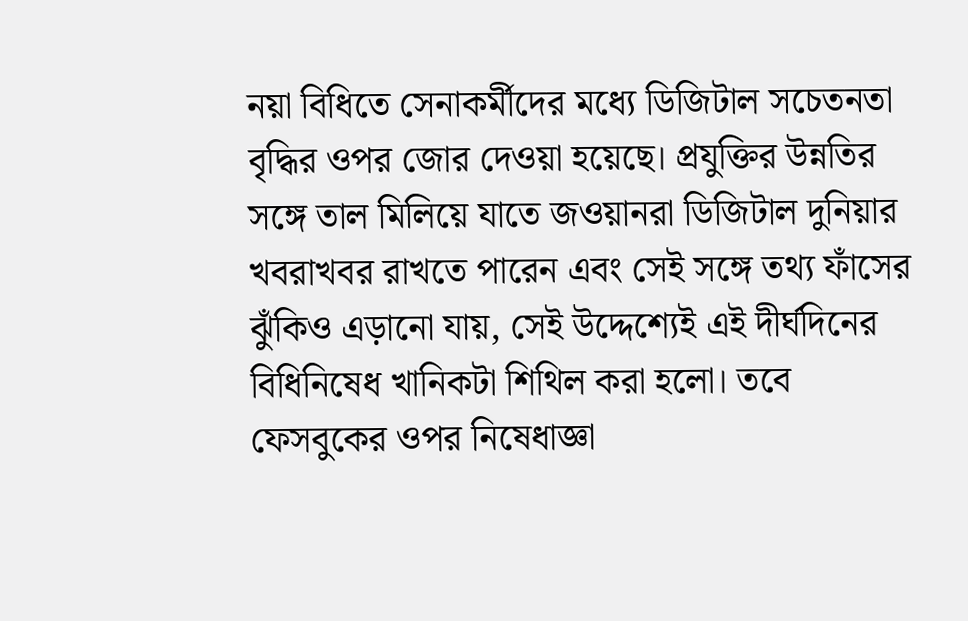নয়া বিধিতে সেনাকর্মীদের মধ্যে ডিজিটাল সচেতনতা বৃদ্ধির ওপর জোর দেওয়া হয়েছে। প্রযুক্তির উন্নতির সঙ্গে তাল মিলিয়ে যাতে জওয়ানরা ডিজিটাল দুনিয়ার খবরাখবর রাখতে পারেন এবং সেই সঙ্গে তথ্য ফাঁসের ঝুঁকিও এড়ানো যায়, সেই উদ্দেশ্যেই এই দীর্ঘদিনের বিধিনিষেধ খানিকটা শিথিল করা হলো। তবে ফেসবুকের ওপর নিষেধাজ্ঞা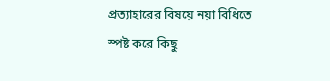প্রত্যাহারের বিষয়ে নয়া বিধিতে স্পষ্ট করে কিছু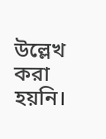উল্লেখ করা হয়নি।